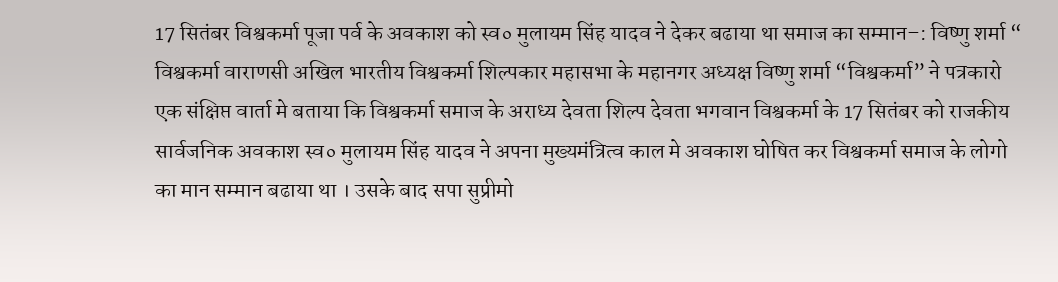17 सितंबर विश्वकर्मा पूजा पर्व के अवकाश को स्व० मुलायम सिंह यादव ने देकर बढाया था समाज का सम्मान–: विष्णु शर्मा “
विश्वकर्मा वाराणसी अखिल भारतीय विश्वकर्मा शिल्पकार महासभा के महानगर अध्यक्ष विष्णु शर्मा “विश्वकर्मा” ने पत्रकारो एक संक्षिप्त वार्ता मे बताया कि विश्वकर्मा समाज के अराध्य देवता शिल्प देवता भगवान विश्वकर्मा के 17 सितंबर को राजकीय सार्वजनिक अवकाश स्व० मुलायम सिंह यादव ने अपना मुख्यमंत्रित्व काल मे अवकाश घोषित कर विश्वकर्मा समाज के लोगो का मान सम्मान बढाया था । उसके बाद सपा सुप्रीमो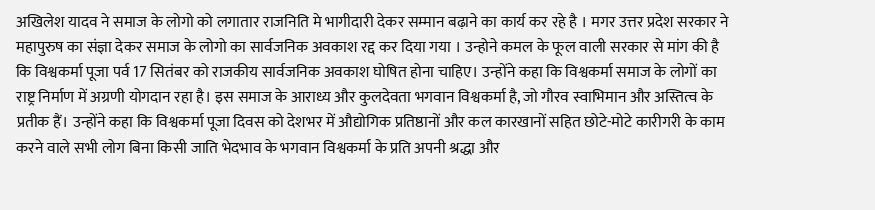अखिलेश यादव ने समाज के लोगो को लगातार राजनिति मे भागीदारी देकर सम्मान बढ़ाने का कार्य कर रहे है । मगर उत्तर प्रदेश सरकार ने महापुरुष का संज्ञा देकर समाज के लोगो का सार्वजनिक अवकाश रद्द कर दिया गया । उन्होने कमल के फूल वाली सरकार से मांग की है कि विश्वकर्मा पूजा पर्व 17 सितंबर को राजकीय सार्वजनिक अवकाश घोषित होना चाहिए। उन्होंने कहा कि विश्वकर्मा समाज के लोगों का राष्ट्र निर्माण में अग्रणी योगदान रहा है। इस समाज के आराध्य और कुलदेवता भगवान विश्वकर्मा है, जो गौरव स्वाभिमान और अस्तित्व के प्रतीक हैं। उन्होंने कहा कि विश्वकर्मा पूजा दिवस को देशभर में औद्योगिक प्रतिष्ठानों और कल कारखानों सहित छोटे-मोटे कारीगरी के काम करने वाले सभी लोग बिना किसी जाति भेदभाव के भगवान विश्वकर्मा के प्रति अपनी श्रद्धा और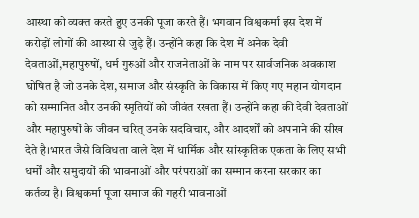आस्था को व्यक्त करते हुए उनकी पूजा करते हैं। भगवान विश्वकर्मा इस देश में करोड़ों लोगों की आस्था से जुड़े हैं। उन्होंने कहा कि देश में अनेक देवी देवताओं,महापुरुषों, धर्म गुरुओं और राजनेताओं के नाम पर सार्वजनिक अवकाश घोषित है जो उनके देश, समाज और संस्कृति के विकास में किए गए महान योगदान को सम्मानित और उनकी स्मृतियों को जीवंत रखता हैं। उन्होंने कहा की देवी देवताओं और महापुरुषों के जीवन चरित् उनके सदविचार, और आदर्शों को अपनाने की सीख देते है।भारत जैसे विविधता वाले देश में धार्मिक और सांस्कृतिक एकता के लिए सभी धर्मों और समुदायों की भावनाओं और परंपराओं का सम्मान करना सरकार का कर्तव्य है। विश्वकर्मा पूजा समाज की गहरी भावनाओं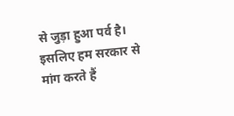से जुड़ा हुआ पर्व है। इसलिए हम सरकार से मांग करते हैं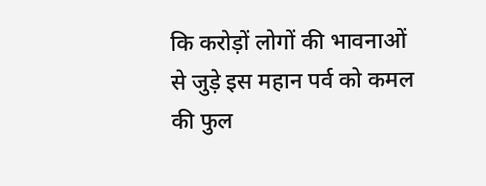कि करोड़ों लोगों की भावनाओं से जुड़े इस महान पर्व को कमल की फुल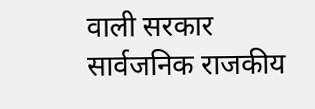वाली सरकार सार्वजनिक राजकीय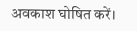अवकाश घोषित करें।